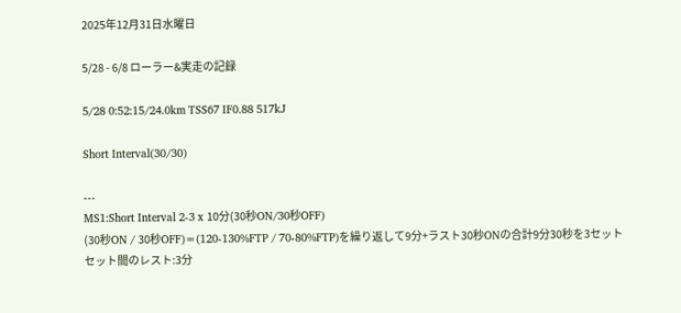2025年12月31日水曜日

5/28 - 6/8 ローラー&実走の記録

5/28 0:52:15/24.0km TSS67 IF0.88 517kJ

Short Interval(30/30)

---
MS1:Short Interval 2-3 x 10分(30秒ON/30秒OFF)
(30秒ON / 30秒OFF)=(120-130%FTP / 70-80%FTP)を繰り返して9分+ラスト30秒ONの合計9分30秒を3セット
セット間のレスト:3分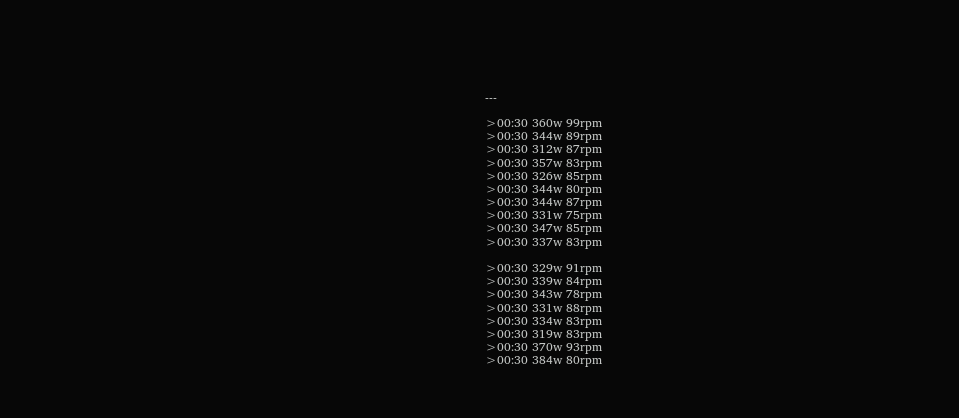---

>00:30 360w 99rpm
>00:30 344w 89rpm
>00:30 312w 87rpm
>00:30 357w 83rpm
>00:30 326w 85rpm
>00:30 344w 80rpm
>00:30 344w 87rpm
>00:30 331w 75rpm
>00:30 347w 85rpm
>00:30 337w 83rpm

>00:30 329w 91rpm
>00:30 339w 84rpm
>00:30 343w 78rpm
>00:30 331w 88rpm
>00:30 334w 83rpm
>00:30 319w 83rpm
>00:30 370w 93rpm
>00:30 384w 80rpm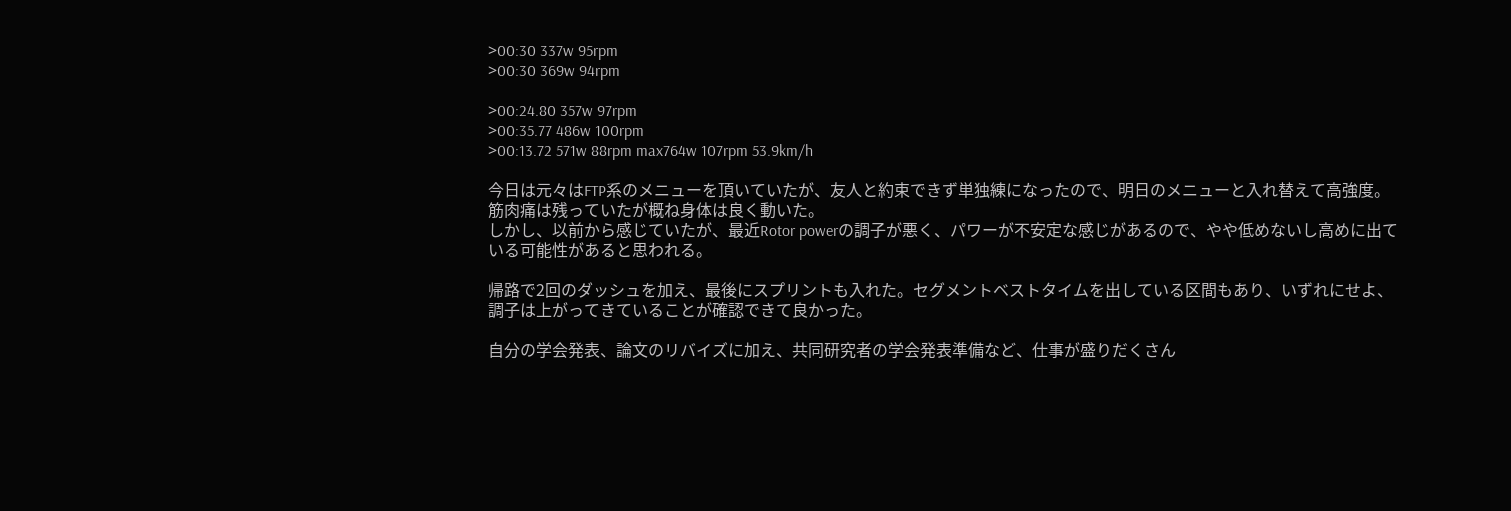>00:30 337w 95rpm
>00:30 369w 94rpm

>00:24.80 357w 97rpm
>00:35.77 486w 100rpm
>00:13.72 571w 88rpm max764w 107rpm 53.9km/h

今日は元々はFTP系のメニューを頂いていたが、友人と約束できず単独練になったので、明日のメニューと入れ替えて高強度。筋肉痛は残っていたが概ね身体は良く動いた。
しかし、以前から感じていたが、最近Rotor powerの調子が悪く、パワーが不安定な感じがあるので、やや低めないし高めに出ている可能性があると思われる。

帰路で2回のダッシュを加え、最後にスプリントも入れた。セグメントベストタイムを出している区間もあり、いずれにせよ、調子は上がってきていることが確認できて良かった。

自分の学会発表、論文のリバイズに加え、共同研究者の学会発表準備など、仕事が盛りだくさん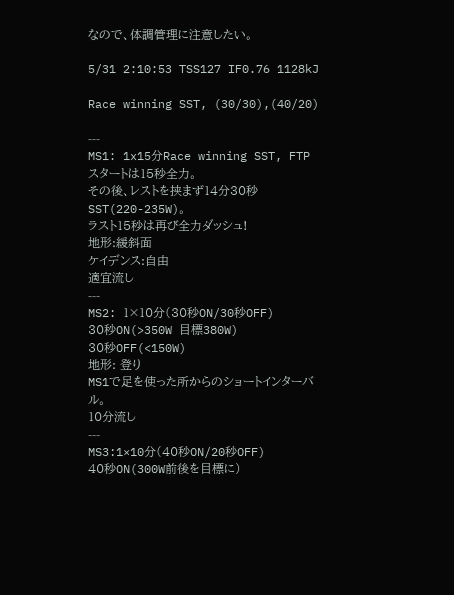なので、体調管理に注意したい。

5/31 2:10:53 TSS127 IF0.76 1128kJ

Race winning SST, (30/30),(40/20)

---
MS1: 1x15分Race winning SST, FTP
スタートは15秒全力。
その後、レストを挟まず14分30秒SST(220-235W)。
ラスト15秒は再び全力ダッシュ!
地形:緩斜面
ケイデンス:自由
適宜流し
---
MS2: 1×10分(30秒ON/30秒OFF)
30秒ON(>350W 目標380W)
30秒OFF(<150W)
地形: 登り
MS1で足を使った所からのショートインターバル。
10分流し
---
MS3:1×10分(40秒ON/20秒OFF)
40秒ON(300W前後を目標に)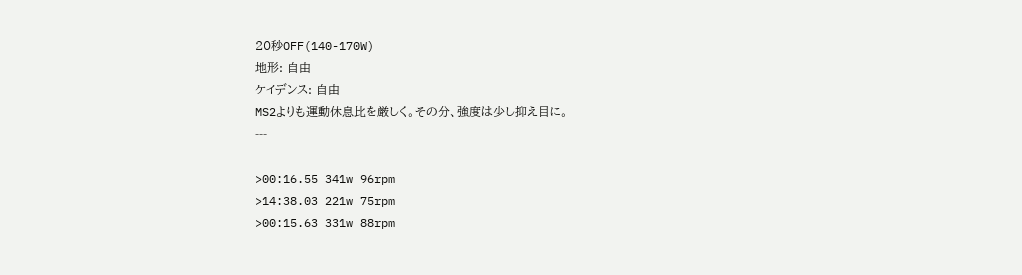20秒OFF(140-170W)
地形: 自由
ケイデンス: 自由
MS2よりも運動休息比を厳しく。その分、強度は少し抑え目に。
---

>00:16.55 341w 96rpm
>14:38.03 221w 75rpm
>00:15.63 331w 88rpm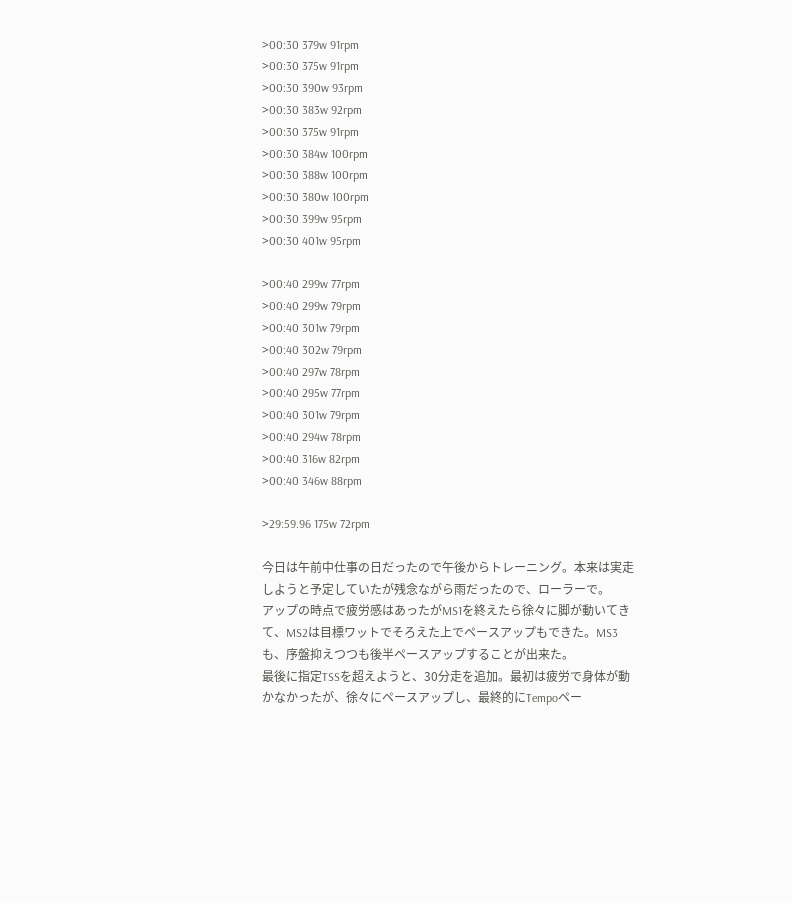>00:30 379w 91rpm
>00:30 375w 91rpm
>00:30 390w 93rpm
>00:30 383w 92rpm
>00:30 375w 91rpm
>00:30 384w 100rpm
>00:30 388w 100rpm
>00:30 380w 100rpm
>00:30 399w 95rpm
>00:30 401w 95rpm

>00:40 299w 77rpm
>00:40 299w 79rpm
>00:40 301w 79rpm
>00:40 302w 79rpm
>00:40 297w 78rpm
>00:40 295w 77rpm
>00:40 301w 79rpm
>00:40 294w 78rpm
>00:40 316w 82rpm
>00:40 346w 88rpm

>29:59.96 175w 72rpm

今日は午前中仕事の日だったので午後からトレーニング。本来は実走しようと予定していたが残念ながら雨だったので、ローラーで。
アップの時点で疲労感はあったがMS1を終えたら徐々に脚が動いてきて、MS2は目標ワットでそろえた上でペースアップもできた。MS3も、序盤抑えつつも後半ペースアップすることが出来た。
最後に指定TSSを超えようと、30分走を追加。最初は疲労で身体が動かなかったが、徐々にペースアップし、最終的にTempoペー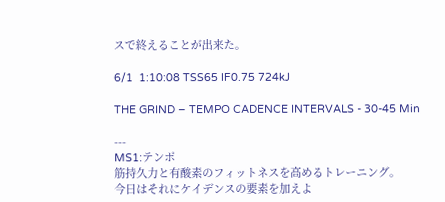スで終えることが出来た。

6/1  1:10:08 TSS65 IF0.75 724kJ

THE GRIND – TEMPO CADENCE INTERVALS - 30-45 Min

---
MS1:テンポ
筋持久力と有酸素のフィットネスを高めるトレーニング。
今日はそれにケイデンスの要素を加えよ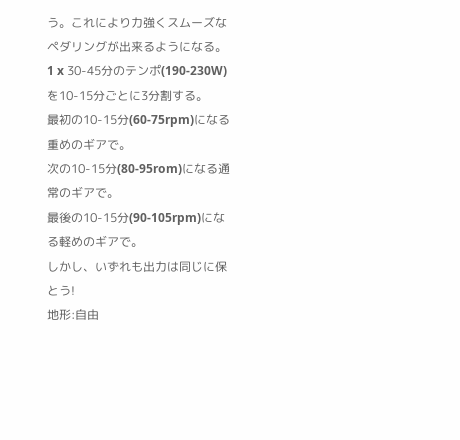う。これにより力強くスムーズなペダリングが出来るようになる。
1 x 30-45分のテンポ(190-230W)を10-15分ごとに3分割する。
最初の10-15分(60-75rpm)になる重めのギアで。
次の10-15分(80-95rom)になる通常のギアで。
最後の10-15分(90-105rpm)になる軽めのギアで。
しかし、いずれも出力は同じに保とう!
地形:自由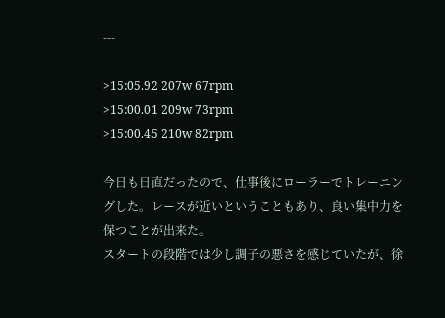---

>15:05.92 207w 67rpm
>15:00.01 209w 73rpm
>15:00.45 210w 82rpm

今日も日直だったので、仕事後にローラーでトレーニングした。レースが近いということもあり、良い集中力を保つことが出来た。
スタートの段階では少し調子の悪さを感じていたが、徐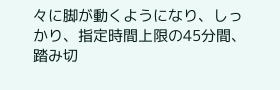々に脚が動くようになり、しっかり、指定時間上限の45分間、踏み切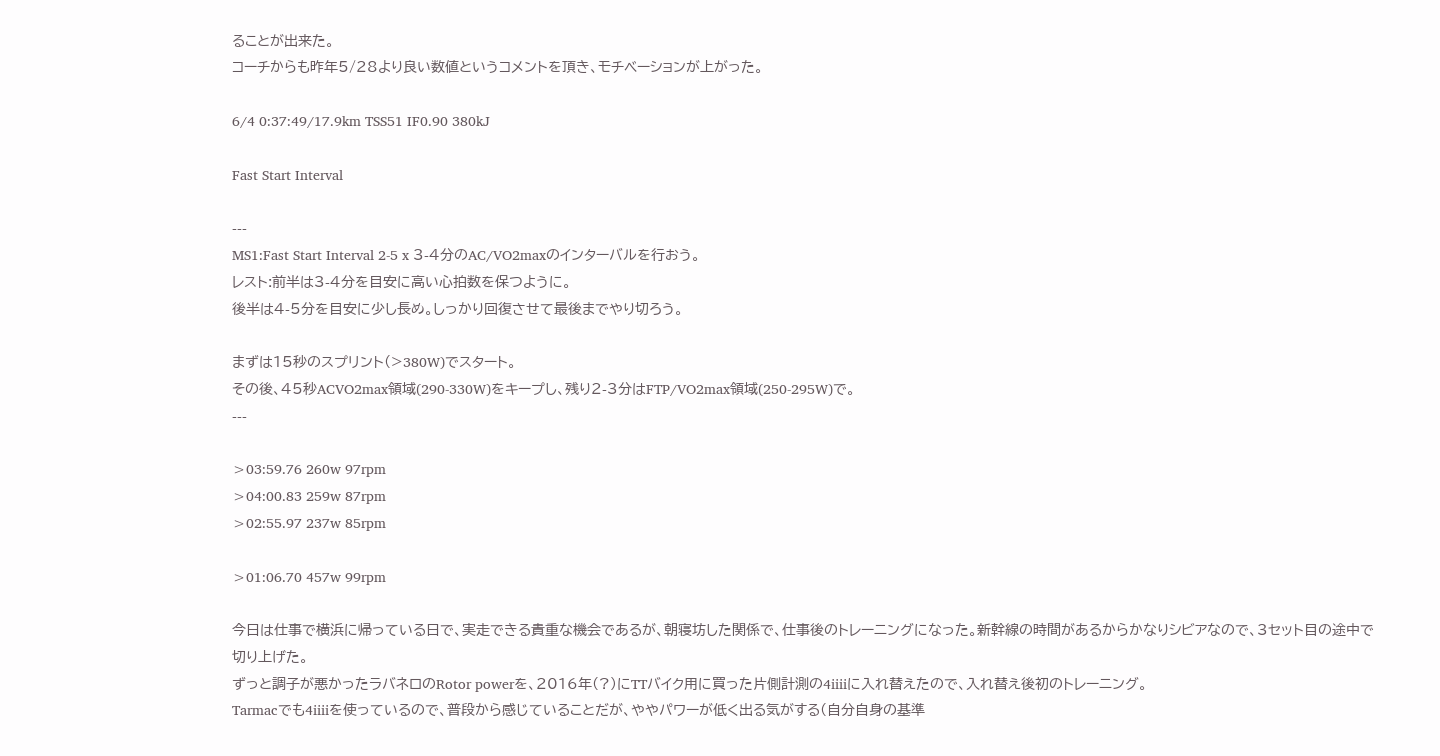ることが出来た。
コーチからも昨年5/28より良い数値というコメントを頂き、モチベーションが上がった。

6/4 0:37:49/17.9km TSS51 IF0.90 380kJ

Fast Start Interval

---
MS1:Fast Start Interval 2-5 x 3-4分のAC/VO2maxのインターバルを行おう。
レスト:前半は3-4分を目安に高い心拍数を保つように。
後半は4-5分を目安に少し長め。しっかり回復させて最後までやり切ろう。

まずは15秒のスプリント(>380W)でスタート。
その後、45秒ACVO2max領域(290-330W)をキープし、残り2-3分はFTP/VO2max領域(250-295W)で。
---

>03:59.76 260w 97rpm
>04:00.83 259w 87rpm
>02:55.97 237w 85rpm

>01:06.70 457w 99rpm

今日は仕事で横浜に帰っている日で、実走できる貴重な機会であるが、朝寝坊した関係で、仕事後のトレーニングになった。新幹線の時間があるからかなりシビアなので、3セット目の途中で切り上げた。
ずっと調子が悪かったラバネロのRotor powerを、2016年(?)にTTバイク用に買った片側計測の4iiiiに入れ替えたので、入れ替え後初のトレーニング。
Tarmacでも4iiiiを使っているので、普段から感じていることだが、ややパワーが低く出る気がする(自分自身の基準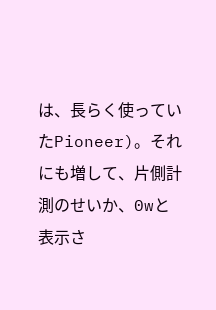は、長らく使っていたPioneer)。それにも増して、片側計測のせいか、0wと表示さ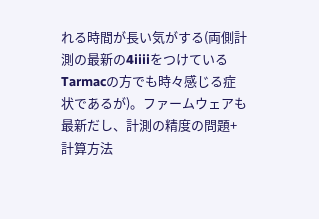れる時間が長い気がする(両側計測の最新の4iiiiをつけているTarmacの方でも時々感じる症状であるが)。ファームウェアも最新だし、計測の精度の問題+計算方法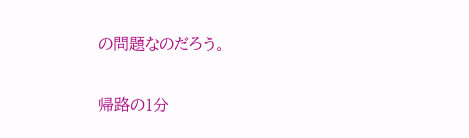の問題なのだろう。

帰路の1分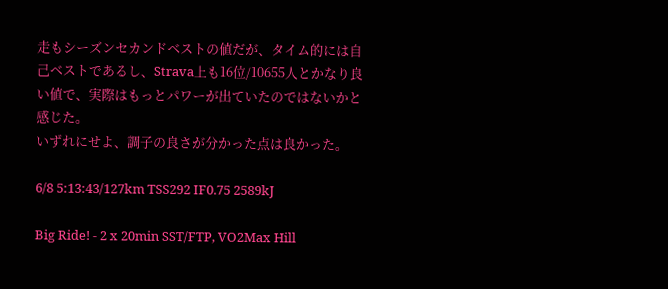走もシーズンセカンドベストの値だが、タイム的には自己ベストであるし、Strava上も16位/10655人とかなり良い値で、実際はもっとパワーが出ていたのではないかと感じた。
いずれにせよ、調子の良さが分かった点は良かった。

6/8 5:13:43/127km TSS292 IF0.75 2589kJ

Big Ride! - 2 x 20min SST/FTP, VO2Max Hill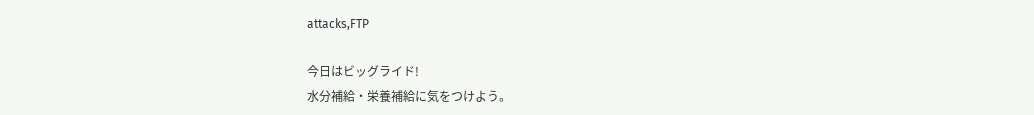attacks,FTP

今日はビッグライド!
水分補給・栄養補給に気をつけよう。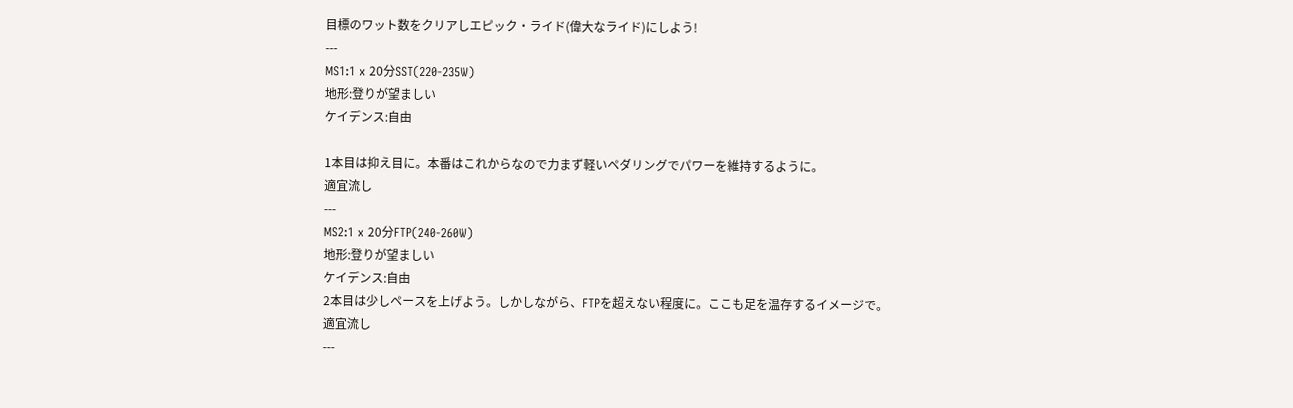目標のワット数をクリアしエピック・ライド(偉大なライド)にしよう!
---
MS1:1 x 20分SST(220-235W)
地形:登りが望ましい
ケイデンス:自由

1本目は抑え目に。本番はこれからなので力まず軽いペダリングでパワーを維持するように。
適宜流し
---
MS2:1 x 20分FTP(240-260W)
地形:登りが望ましい
ケイデンス:自由
2本目は少しペースを上げよう。しかしながら、FTPを超えない程度に。ここも足を温存するイメージで。
適宜流し
---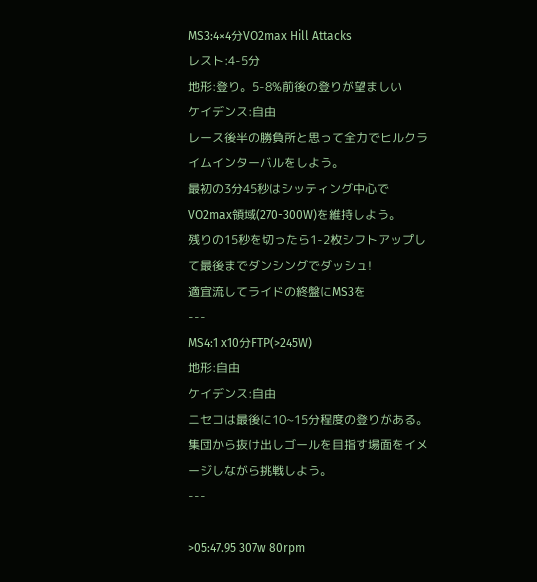MS3:4×4分VO2max Hill Attacks
レスト:4-5分
地形:登り。5-8%前後の登りが望ましい
ケイデンス:自由
レース後半の勝負所と思って全力でヒルクライムインターバルをしよう。
最初の3分45秒はシッティング中心でVO2max領域(270-300W)を維持しよう。
残りの15秒を切ったら1-2枚シフトアップして最後までダンシングでダッシュ!
適宜流してライドの終盤にMS3を
---
MS4:1 x10分FTP(>245W)
地形:自由
ケイデンス:自由
ニセコは最後に10~15分程度の登りがある。集団から抜け出しゴールを目指す場面をイメージしながら挑戦しよう。
---

>05:47.95 307w 80rpm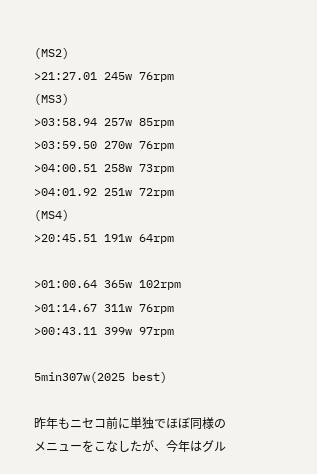(MS2)
>21:27.01 245w 76rpm
(MS3)
>03:58.94 257w 85rpm
>03:59.50 270w 76rpm
>04:00.51 258w 73rpm
>04:01.92 251w 72rpm
(MS4)
>20:45.51 191w 64rpm

>01:00.64 365w 102rpm
>01:14.67 311w 76rpm
>00:43.11 399w 97rpm

5min307w(2025 best)

昨年もニセコ前に単独でほぼ同様のメニューをこなしたが、今年はグル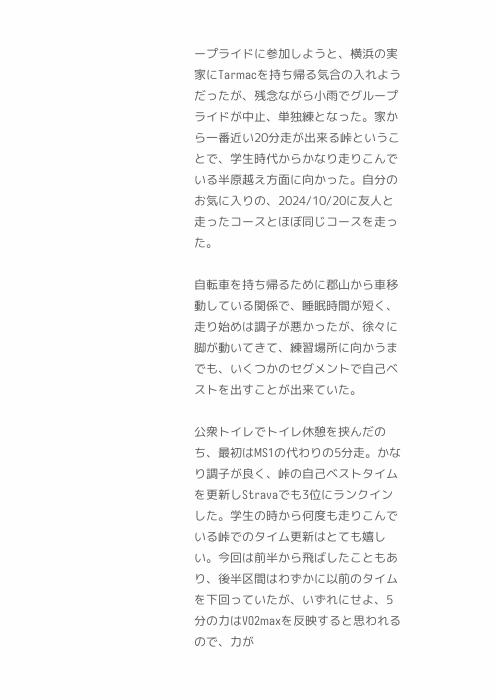ープライドに参加しようと、横浜の実家にTarmacを持ち帰る気合の入れようだったが、残念ながら小雨でグループライドが中止、単独練となった。家から一番近い20分走が出来る峠ということで、学生時代からかなり走りこんでいる半原越え方面に向かった。自分のお気に入りの、2024/10/20に友人と走ったコースとほぼ同じコースを走った。

自転車を持ち帰るために郡山から車移動している関係で、睡眠時間が短く、走り始めは調子が悪かったが、徐々に脚が動いてきて、練習場所に向かうまでも、いくつかのセグメントで自己ベストを出すことが出来ていた。

公衆トイレでトイレ休憩を挟んだのち、最初はMS1の代わりの5分走。かなり調子が良く、峠の自己ベストタイムを更新しStravaでも3位にランクインした。学生の時から何度も走りこんでいる峠でのタイム更新はとても嬉しい。今回は前半から飛ばしたこともあり、後半区間はわずかに以前のタイムを下回っていたが、いずれにせよ、5分の力はVO2maxを反映すると思われるので、力が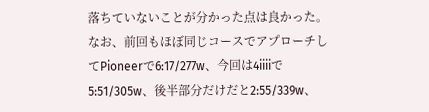落ちていないことが分かった点は良かった。なお、前回もほぼ同じコースでアプローチしてPioneerで6:17/277w、今回は4iiiiで5:51/305w、後半部分だけだと2:55/339w、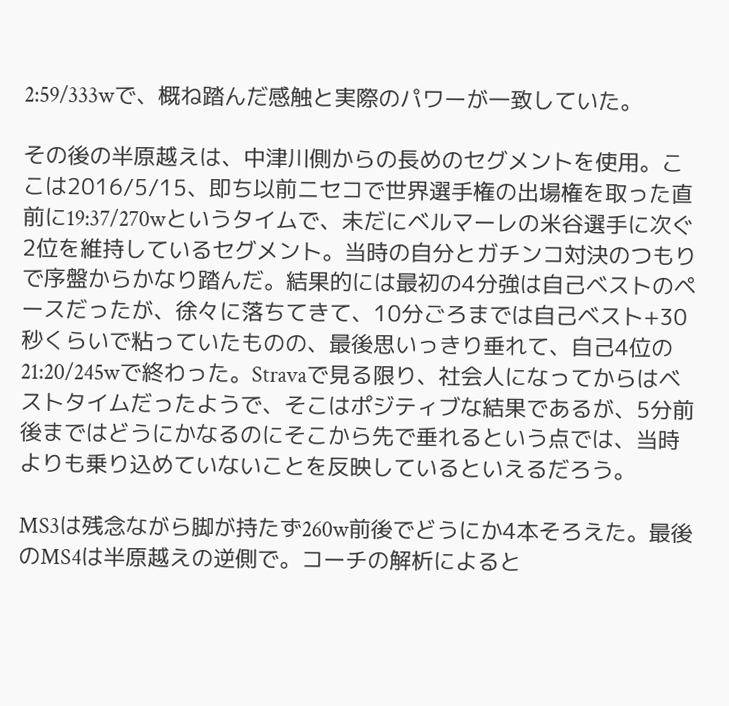2:59/333wで、概ね踏んだ感触と実際のパワーが一致していた。

その後の半原越えは、中津川側からの長めのセグメントを使用。ここは2016/5/15、即ち以前ニセコで世界選手権の出場権を取った直前に19:37/270wというタイムで、未だにベルマーレの米谷選手に次ぐ2位を維持しているセグメント。当時の自分とガチンコ対決のつもりで序盤からかなり踏んだ。結果的には最初の4分強は自己ベストのペースだったが、徐々に落ちてきて、10分ごろまでは自己ベスト+30秒くらいで粘っていたものの、最後思いっきり垂れて、自己4位の21:20/245wで終わった。Stravaで見る限り、社会人になってからはベストタイムだったようで、そこはポジティブな結果であるが、5分前後まではどうにかなるのにそこから先で垂れるという点では、当時よりも乗り込めていないことを反映しているといえるだろう。

MS3は残念ながら脚が持たず260w前後でどうにか4本そろえた。最後のMS4は半原越えの逆側で。コーチの解析によると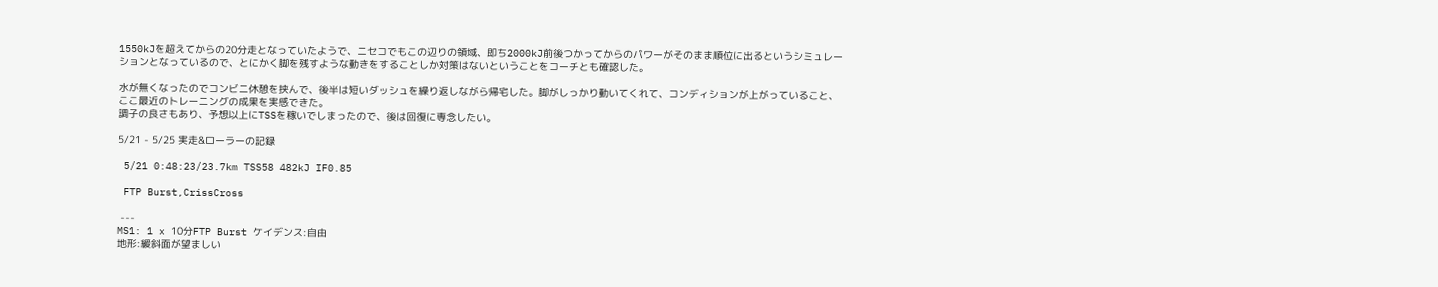1550kJを超えてからの20分走となっていたようで、ニセコでもこの辺りの領域、即ち2000kJ前後つかってからのパワーがそのまま順位に出るというシミュレーションとなっているので、とにかく脚を残すような動きをすることしか対策はないということをコーチとも確認した。

水が無くなったのでコンビニ休憩を挟んで、後半は短いダッシュを繰り返しながら帰宅した。脚がしっかり動いてくれて、コンディションが上がっていること、ここ最近のトレーニングの成果を実感できた。
調子の良さもあり、予想以上にTSSを稼いでしまったので、後は回復に専念したい。

5/21 - 5/25 実走&ローラーの記録

 5/21 0:48:23/23.7km TSS58 482kJ IF0.85

 FTP Burst,CrissCross

 ---
MS1: 1 x 10分FTP Burst ケイデンス:自由
地形:緩斜面が望ましい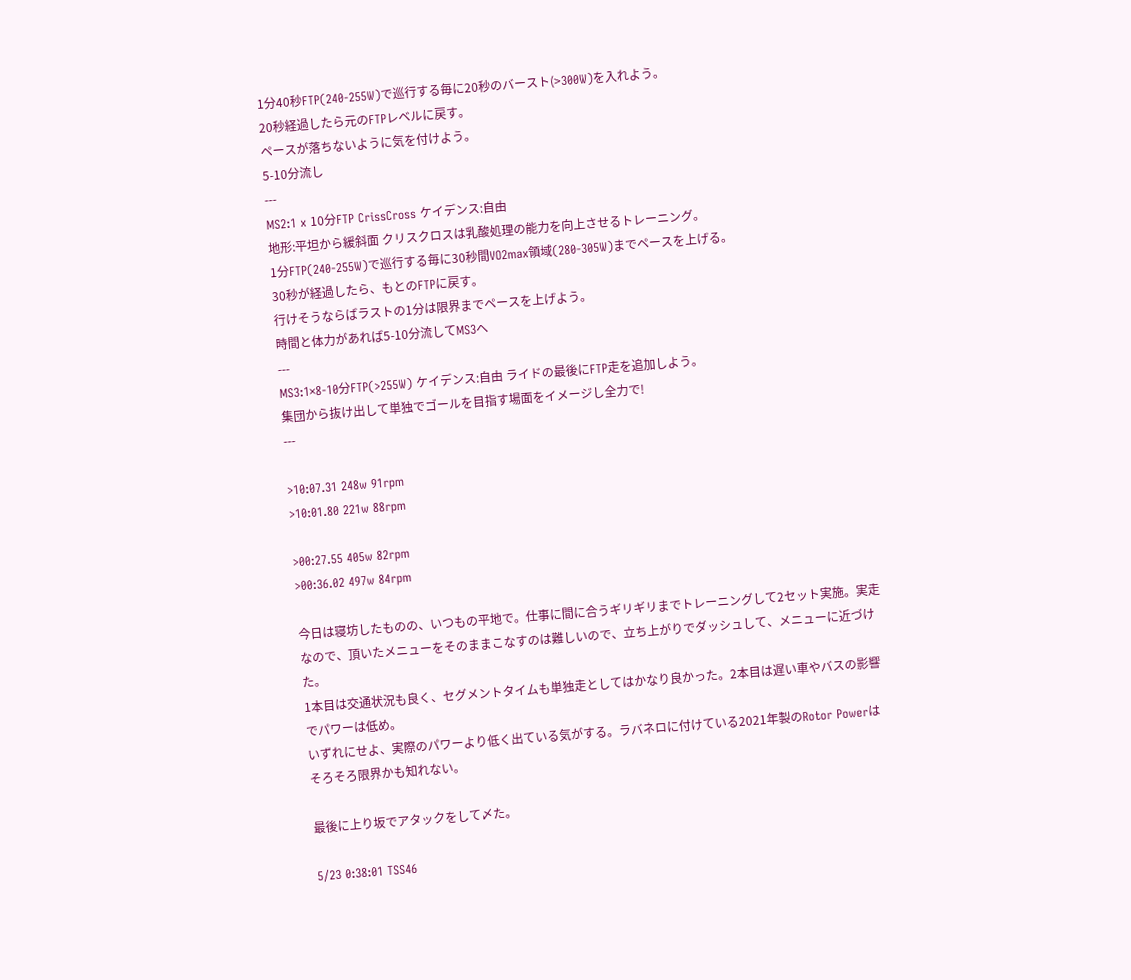1分40秒FTP(240-255W)で巡行する毎に20秒のバースト(>300W)を入れよう。
20秒経過したら元のFTPレベルに戻す。
ペースが落ちないように気を付けよう。
5-10分流し
---
MS2:1 x 10分FTP CrissCross ケイデンス:自由
地形:平坦から緩斜面 クリスクロスは乳酸処理の能力を向上させるトレーニング。
1分FTP(240-255W)で巡行する毎に30秒間VO2max領域(280-305W)までペースを上げる。
30秒が経過したら、もとのFTPに戻す。
行けそうならばラストの1分は限界までペースを上げよう。
時間と体力があれば5-10分流してMS3へ
---
MS3:1×8-10分FTP(>255W) ケイデンス:自由 ライドの最後にFTP走を追加しよう。
集団から抜け出して単独でゴールを目指す場面をイメージし全力で!
---

>10:07.31 248w 91rpm
>10:01.80 221w 88rpm

>00:27.55 405w 82rpm
>00:36.02 497w 84rpm

今日は寝坊したものの、いつもの平地で。仕事に間に合うギリギリまでトレーニングして2セット実施。実走なので、頂いたメニューをそのままこなすのは難しいので、立ち上がりでダッシュして、メニューに近づけた。
1本目は交通状況も良く、セグメントタイムも単独走としてはかなり良かった。2本目は遅い車やバスの影響でパワーは低め。
いずれにせよ、実際のパワーより低く出ている気がする。ラバネロに付けている2021年製のRotor Powerはそろそろ限界かも知れない。

最後に上り坂でアタックをして〆た。

5/23 0:38:01 TSS46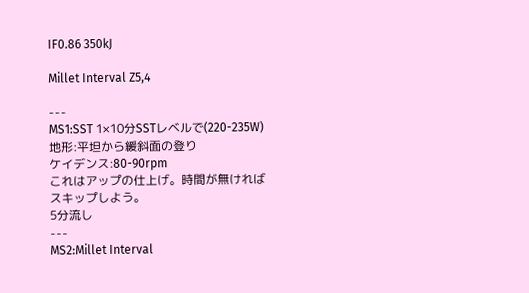IF0.86 350kJ

Millet Interval Z5,4

---
MS1:SST 1×10分SSTレベルで(220-235W)
地形:平坦から緩斜面の登り
ケイデンス:80-90rpm
これはアップの仕上げ。時間が無ければスキップしよう。
5分流し
---
MS2:Millet Interval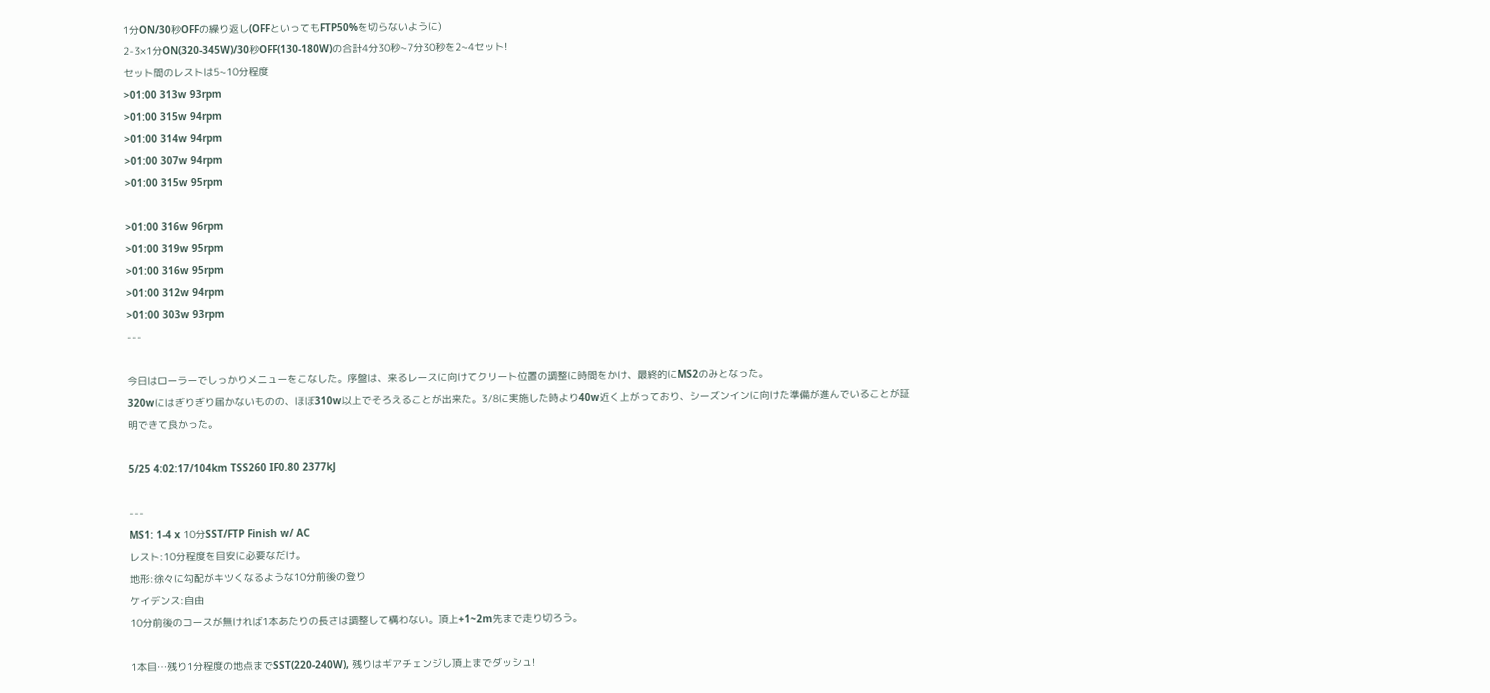1分ON/30秒OFFの繰り返し(OFFといってもFTP50%を切らないように)
2-3×1分ON(320-345W)/30秒OFF(130-180W)の合計4分30秒~7分30秒を2~4セット!
セット間のレストは5~10分程度
>01:00 313w 93rpm
>01:00 315w 94rpm
>01:00 314w 94rpm
>01:00 307w 94rpm
>01:00 315w 95rpm

>01:00 316w 96rpm
>01:00 319w 95rpm
>01:00 316w 95rpm
>01:00 312w 94rpm
>01:00 303w 93rpm
---

今日はローラーでしっかりメニューをこなした。序盤は、来るレースに向けてクリート位置の調整に時間をかけ、最終的にMS2のみとなった。
320wにはぎりぎり届かないものの、ほぼ310w以上でそろえることが出来た。3/8に実施した時より40w近く上がっており、シーズンインに向けた準備が進んでいることが証明できて良かった。

5/25 4:02:17/104km TSS260 IF0.80 2377kJ

---
MS1: 1-4 x 10分SST/FTP Finish w/ AC
レスト:10分程度を目安に必要なだけ。
地形:徐々に勾配がキツくなるような10分前後の登り
ケイデンス:自由
10分前後のコースが無ければ1本あたりの長さは調整して構わない。頂上+1~2m先まで走り切ろう。

1本目…残り1分程度の地点までSST(220-240W), 残りはギアチェンジし頂上までダッシュ!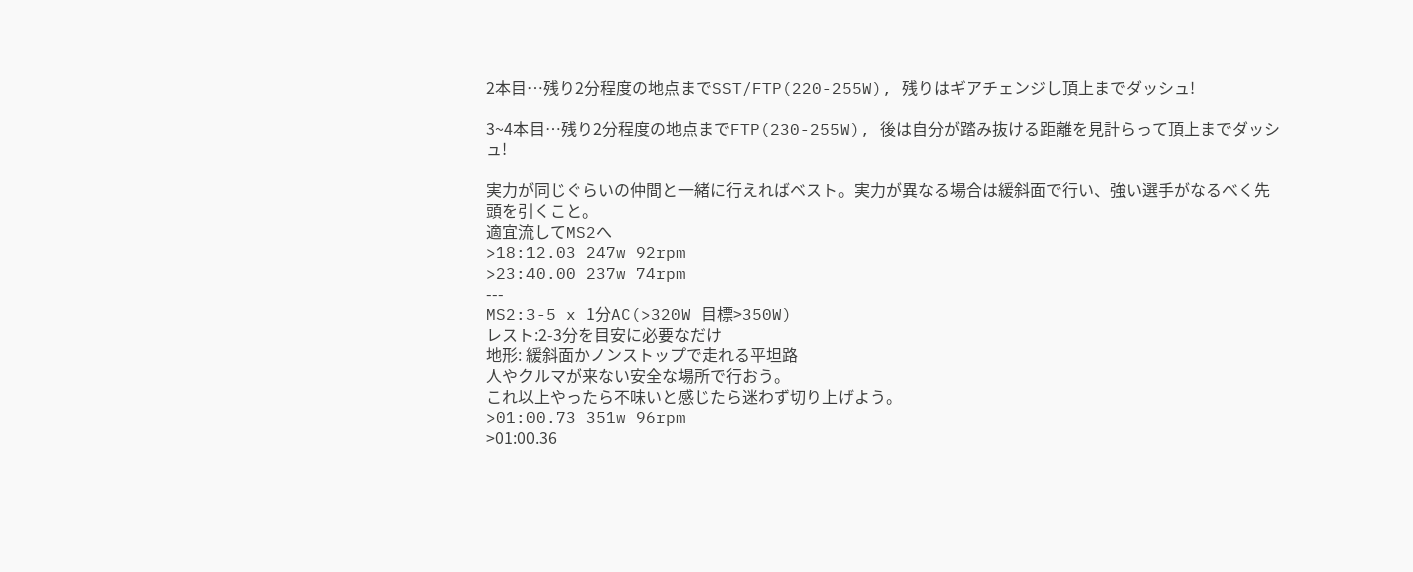2本目…残り2分程度の地点までSST/FTP(220-255W), 残りはギアチェンジし頂上までダッシュ!

3~4本目…残り2分程度の地点までFTP(230-255W), 後は自分が踏み抜ける距離を見計らって頂上までダッシュ!

実力が同じぐらいの仲間と一緒に行えればベスト。実力が異なる場合は緩斜面で行い、強い選手がなるべく先頭を引くこと。
適宜流してMS2へ
>18:12.03 247w 92rpm
>23:40.00 237w 74rpm
---
MS2:3-5 x 1分AC(>320W 目標>350W)
レスト:2-3分を目安に必要なだけ
地形: 緩斜面かノンストップで走れる平坦路
人やクルマが来ない安全な場所で行おう。
これ以上やったら不味いと感じたら迷わず切り上げよう。
>01:00.73 351w 96rpm
>01:00.36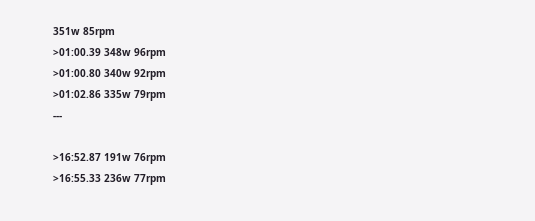351w 85rpm
>01:00.39 348w 96rpm
>01:00.80 340w 92rpm
>01:02.86 335w 79rpm
---

>16:52.87 191w 76rpm
>16:55.33 236w 77rpm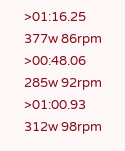>01:16.25 377w 86rpm
>00:48.06 285w 92rpm
>01:00.93 312w 98rpm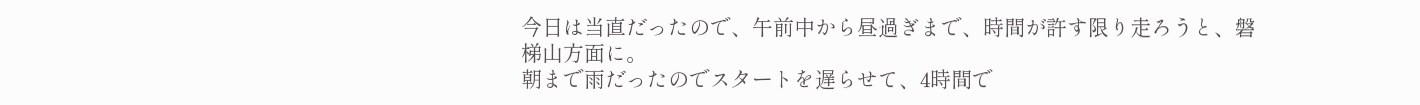今日は当直だったので、午前中から昼過ぎまで、時間が許す限り走ろうと、磐梯山方面に。
朝まで雨だったのでスタートを遅らせて、4時間で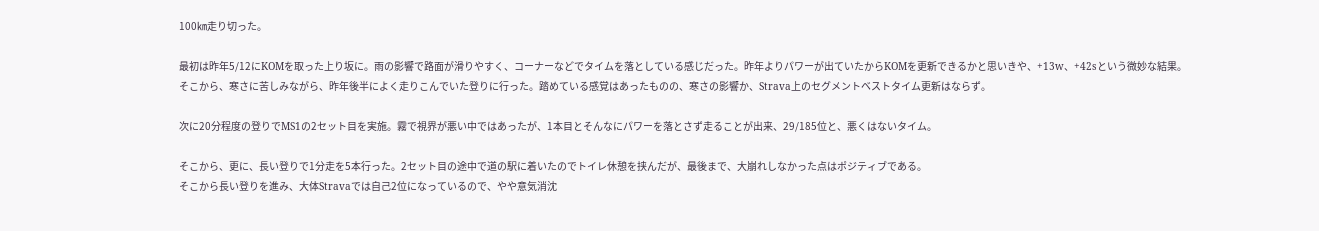100㎞走り切った。

最初は昨年5/12にKOMを取った上り坂に。雨の影響で路面が滑りやすく、コーナーなどでタイムを落としている感じだった。昨年よりパワーが出ていたからKOMを更新できるかと思いきや、+13w、+42sという微妙な結果。
そこから、寒さに苦しみながら、昨年後半によく走りこんでいた登りに行った。踏めている感覚はあったものの、寒さの影響か、Strava上のセグメントベストタイム更新はならず。

次に20分程度の登りでMS1の2セット目を実施。霧で視界が悪い中ではあったが、1本目とそんなにパワーを落とさず走ることが出来、29/185位と、悪くはないタイム。

そこから、更に、長い登りで1分走を5本行った。2セット目の途中で道の駅に着いたのでトイレ休憩を挟んだが、最後まで、大崩れしなかった点はポジティブである。
そこから長い登りを進み、大体Stravaでは自己2位になっているので、やや意気消沈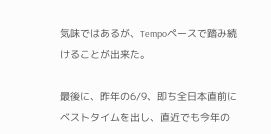気味ではあるが、Tempoペースで踏み続けることが出来た。

最後に、昨年の6/9、即ち全日本直前にベストタイムを出し、直近でも今年の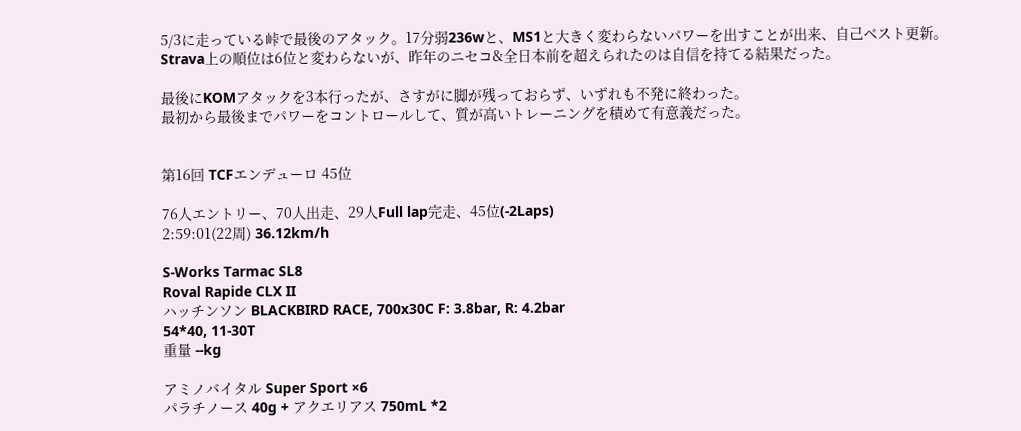5/3に走っている峠で最後のアタック。17分弱236wと、MS1と大きく変わらないパワーを出すことが出来、自己ベスト更新。Strava上の順位は6位と変わらないが、昨年のニセコ&全日本前を超えられたのは自信を持てる結果だった。

最後にKOMアタックを3本行ったが、さすがに脚が残っておらず、いずれも不発に終わった。
最初から最後までパワーをコントロールして、質が高いトレーニングを積めて有意義だった。


第16回 TCFエンデューロ 45位

76人エントリー、70人出走、29人Full lap完走、45位(-2Laps)
2:59:01(22周) 36.12km/h

S-Works Tarmac SL8
Roval Rapide CLX II
ハッチンソン BLACKBIRD RACE, 700x30C F: 3.8bar, R: 4.2bar
54*40, 11-30T
重量 --kg

アミノバイタル Super Sport ×6
パラチノース 40g + アクエリアス 750mL *2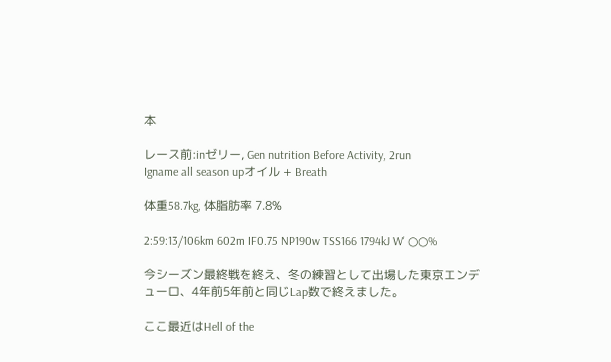本

レース前:inゼリー, Gen nutrition Before Activity, 2run
Igname all season upオイル + Breath

体重58.7kg, 体脂肪率 7.8%

2:59:13/106km 602m IF0.75 NP190w TSS166 1794kJ W' ○○%

今シーズン最終戦を終え、冬の練習として出場した東京エンデューロ、4年前5年前と同じLap数で終えました。

ここ最近はHell of the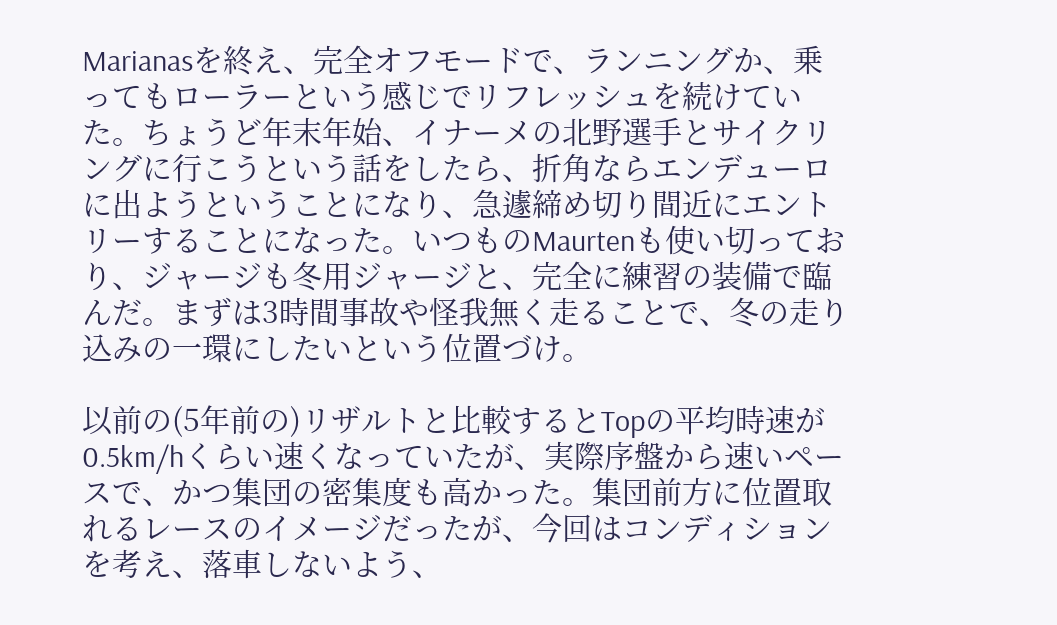Marianasを終え、完全オフモードで、ランニングか、乗ってもローラーという感じでリフレッシュを続けていた。ちょうど年末年始、イナーメの北野選手とサイクリングに行こうという話をしたら、折角ならエンデューロに出ようということになり、急遽締め切り間近にエントリーすることになった。いつものMaurtenも使い切っており、ジャージも冬用ジャージと、完全に練習の装備で臨んだ。まずは3時間事故や怪我無く走ることで、冬の走り込みの一環にしたいという位置づけ。

以前の(5年前の)リザルトと比較するとTopの平均時速が0.5km/hくらい速くなっていたが、実際序盤から速いペースで、かつ集団の密集度も高かった。集団前方に位置取れるレースのイメージだったが、今回はコンディションを考え、落車しないよう、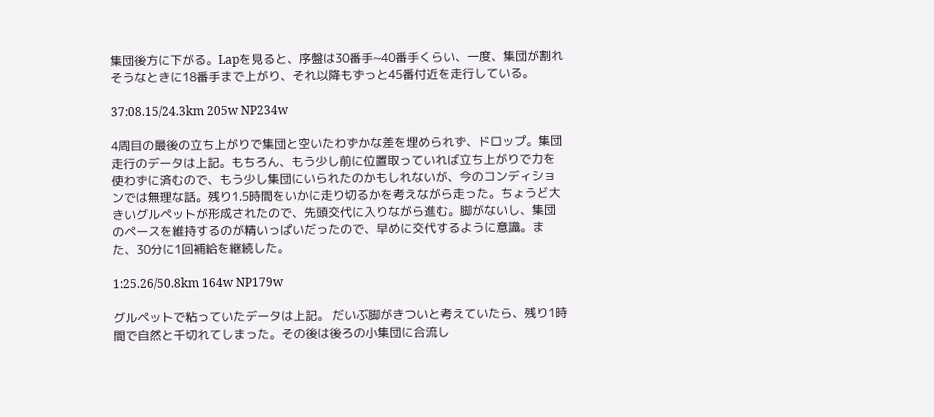集団後方に下がる。Lapを見ると、序盤は30番手~40番手くらい、一度、集団が割れそうなときに18番手まで上がり、それ以降もずっと45番付近を走行している。

37:08.15/24.3km 205w NP234w

4周目の最後の立ち上がりで集団と空いたわずかな差を埋められず、ドロップ。集団走行のデータは上記。もちろん、もう少し前に位置取っていれば立ち上がりで力を使わずに済むので、もう少し集団にいられたのかもしれないが、今のコンディションでは無理な話。残り1.5時間をいかに走り切るかを考えながら走った。ちょうど大きいグルペットが形成されたので、先頭交代に入りながら進む。脚がないし、集団のペースを維持するのが精いっぱいだったので、早めに交代するように意識。また、30分に1回補給を継続した。

1:25.26/50.8km 164w NP179w

グルペットで粘っていたデータは上記。 だいぶ脚がきついと考えていたら、残り1時間で自然と千切れてしまった。その後は後ろの小集団に合流し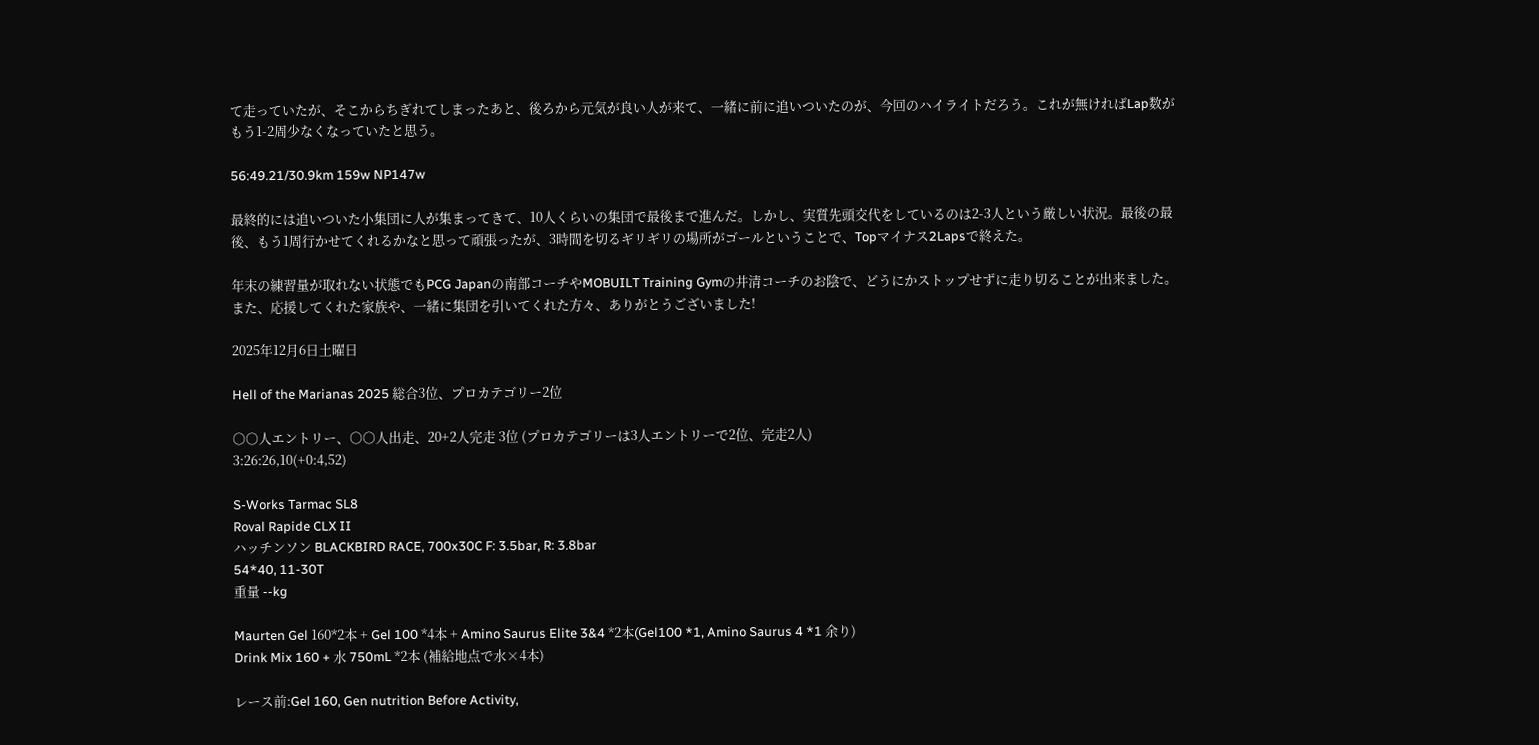て走っていたが、そこからちぎれてしまったあと、後ろから元気が良い人が来て、一緒に前に追いついたのが、今回のハイライトだろう。これが無ければLap数がもう1-2周少なくなっていたと思う。

56:49.21/30.9km 159w NP147w

最終的には追いついた小集団に人が集まってきて、10人くらいの集団で最後まで進んだ。しかし、実質先頭交代をしているのは2-3人という厳しい状況。最後の最後、もう1周行かせてくれるかなと思って頑張ったが、3時間を切るギリギリの場所がゴールということで、Topマイナス2Lapsで終えた。

年末の練習量が取れない状態でもPCG Japanの南部コーチやMOBUILT Training Gymの井清コーチのお陰で、どうにかストップせずに走り切ることが出来ました。また、応援してくれた家族や、一緒に集団を引いてくれた方々、ありがとうございました!

2025年12月6日土曜日

Hell of the Marianas 2025 総合3位、プロカテゴリー2位

○○人エントリー、○○人出走、20+2人完走 3位 (プロカテゴリーは3人エントリーで2位、完走2人)
3:26:26,10(+0:4,52)

S-Works Tarmac SL8
Roval Rapide CLX II
ハッチンソン BLACKBIRD RACE, 700x30C F: 3.5bar, R: 3.8bar
54*40, 11-30T
重量 --kg

Maurten Gel 160*2本 + Gel 100 *4本 + Amino Saurus Elite 3&4 *2本(Gel100 *1, Amino Saurus 4 *1 余り)
Drink Mix 160 + 水 750mL *2本 (補給地点で水×4本)

レース前:Gel 160, Gen nutrition Before Activity,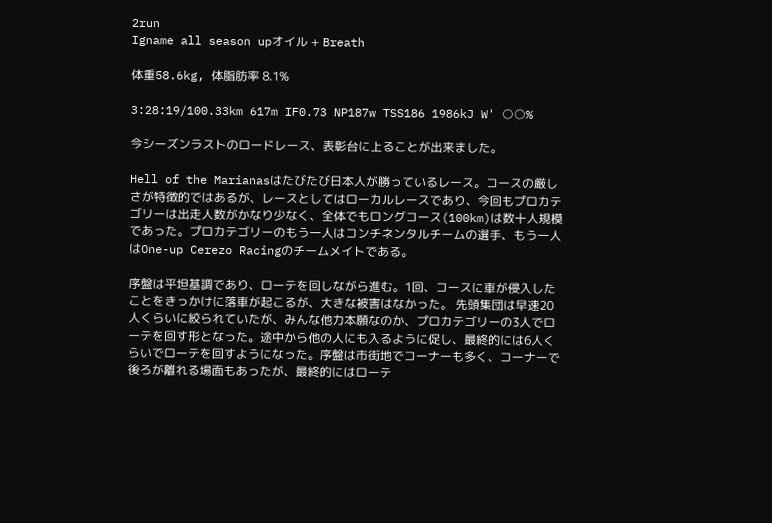2run
Igname all season upオイル + Breath

体重58.6kg, 体脂肪率 8.1%

3:28:19/100.33km 617m IF0.73 NP187w TSS186 1986kJ W' ○○%

今シーズンラストのロードレース、表彰台に上ることが出来ました。

Hell of the Marianasはたびたび日本人が勝っているレース。コースの厳しさが特徴的ではあるが、レースとしてはローカルレースであり、今回もプロカテゴリーは出走人数がかなり少なく、全体でもロングコース(100km)は数十人規模であった。プロカテゴリーのもう一人はコンチネンタルチームの選手、もう一人はOne-up Cerezo Racingのチームメイトである。

序盤は平坦基調であり、ローテを回しながら進む。1回、コースに車が侵入したことをきっかけに落車が起こるが、大きな被害はなかった。 先頭集団は早速20人くらいに絞られていたが、みんな他力本願なのか、プロカテゴリーの3人でローテを回す形となった。途中から他の人にも入るように促し、最終的には6人くらいでローテを回すようになった。序盤は市街地でコーナーも多く、コーナーで後ろが離れる場面もあったが、最終的にはローテ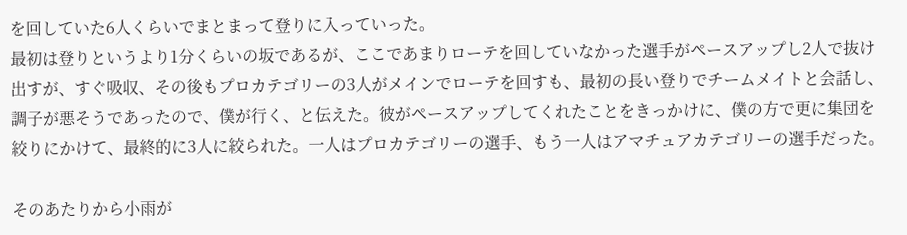を回していた6人くらいでまとまって登りに入っていった。
最初は登りというより1分くらいの坂であるが、ここであまりローテを回していなかった選手がペースアップし2人で抜け出すが、すぐ吸収、その後もプロカテゴリーの3人がメインでローテを回すも、最初の長い登りでチームメイトと会話し、調子が悪そうであったので、僕が行く、と伝えた。彼がペースアップしてくれたことをきっかけに、僕の方で更に集団を絞りにかけて、最終的に3人に絞られた。一人はプロカテゴリーの選手、もう一人はアマチュアカテゴリーの選手だった。

そのあたりから小雨が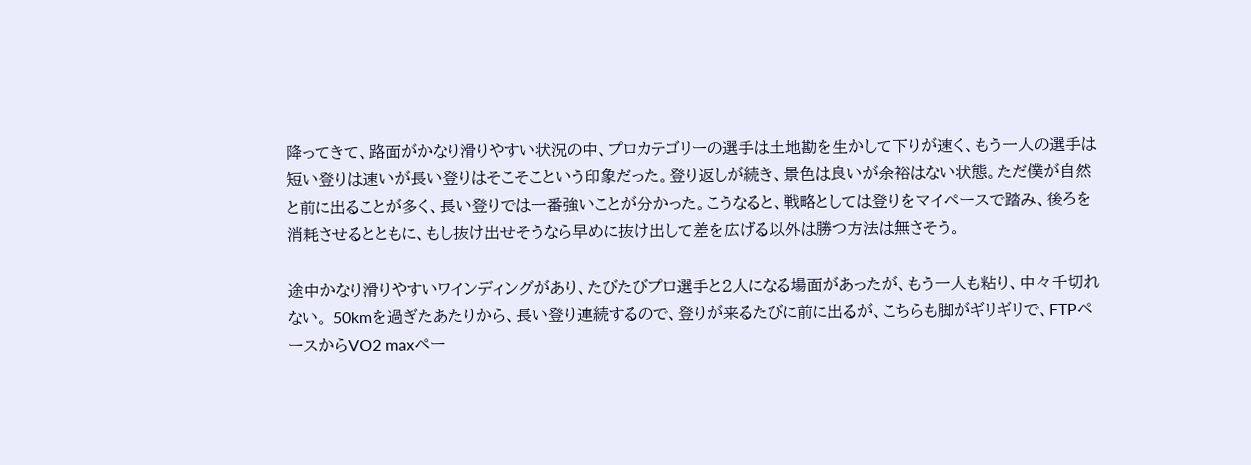降ってきて、路面がかなり滑りやすい状況の中、プロカテゴリーの選手は土地勘を生かして下りが速く、もう一人の選手は短い登りは速いが長い登りはそこそこという印象だった。登り返しが続き、景色は良いが余裕はない状態。ただ僕が自然と前に出ることが多く、長い登りでは一番強いことが分かった。こうなると、戦略としては登りをマイペースで踏み、後ろを消耗させるとともに、もし抜け出せそうなら早めに抜け出して差を広げる以外は勝つ方法は無さそう。

途中かなり滑りやすいワインディングがあり、たびたびプロ選手と2人になる場面があったが、もう一人も粘り、中々千切れない。 50kmを過ぎたあたりから、長い登り連続するので、登りが来るたびに前に出るが、こちらも脚がギリギリで、FTPペースからVO2 maxペー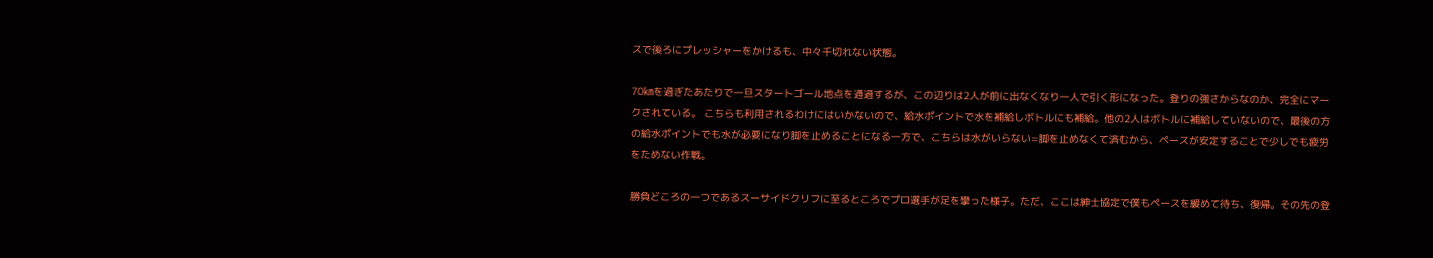スで後ろにプレッシャーをかけるも、中々千切れない状態。

70㎞を過ぎたあたりで一旦スタートゴール地点を通過するが、この辺りは2人が前に出なくなり一人で引く形になった。登りの強さからなのか、完全にマークされている。 こちらも利用されるわけにはいかないので、給水ポイントで水を補給しボトルにも補給。他の2人はボトルに補給していないので、最後の方の給水ポイントでも水が必要になり脚を止めることになる一方で、こちらは水がいらない=脚を止めなくて済むから、ペースが安定することで少しでも疲労をためない作戦。

勝負どころの一つであるスーサイドクリフに至るところでプロ選手が足を攣った様子。ただ、ここは紳士協定で僕もペースを緩めて待ち、復帰。その先の登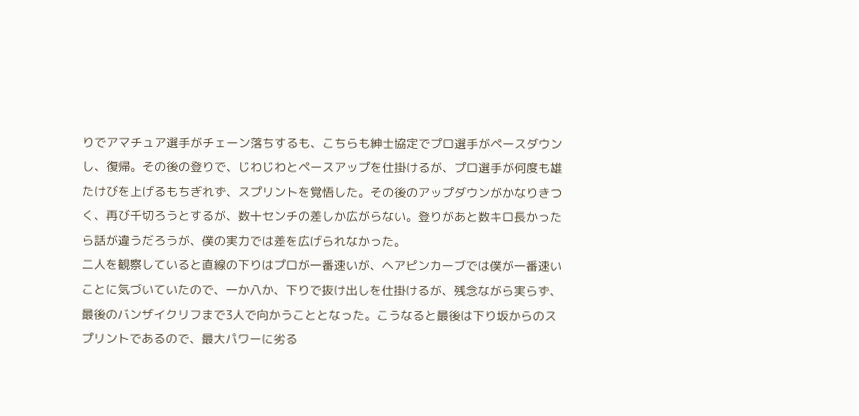りでアマチュア選手がチェーン落ちするも、こちらも紳士協定でプロ選手がペースダウンし、復帰。その後の登りで、じわじわとペースアップを仕掛けるが、プロ選手が何度も雄たけびを上げるもちぎれず、スプリントを覚悟した。その後のアップダウンがかなりきつく、再び千切ろうとするが、数十センチの差しか広がらない。登りがあと数キロ長かったら話が違うだろうが、僕の実力では差を広げられなかった。
二人を観察していると直線の下りはプロが一番速いが、ヘアピンカーブでは僕が一番速いことに気づいていたので、一か八か、下りで抜け出しを仕掛けるが、残念ながら実らず、最後のバンザイクリフまで3人で向かうこととなった。こうなると最後は下り坂からのスプリントであるので、最大パワーに劣る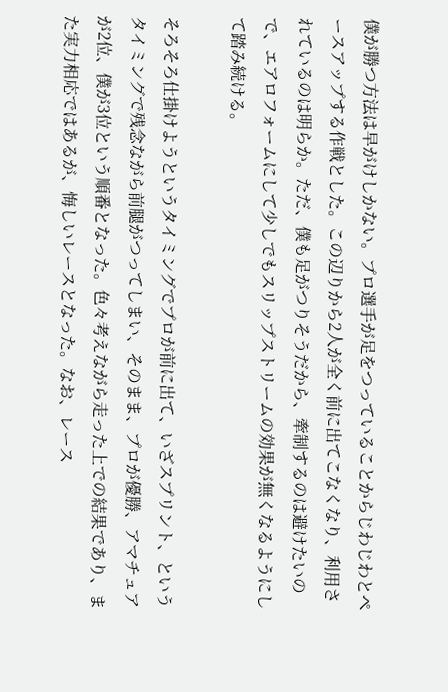僕が勝つ方法は早がけしかない。プロ選手が足をつっていることからじわじわとペースアップする作戦とした。この辺りから2人が全く前に出てこなくなり、利用されているのは明らか。ただ、僕も足がつりそうだから、牽制するのは避けたいので、エアロフォームにして少しでもスリップストリームの効果が無くなるようにして踏み続ける。

そろそろ仕掛けようというタイミングでプロが前に出て、いざスプリント、というタイミングで残念ながら前腿がつってしまい、そのまま、プロが優勝、アマチュアが2位、僕が3位という順番となった。色々考えながら走った上での結果であり、また実力相応ではあるが、悔しいレースとなった。なお、レース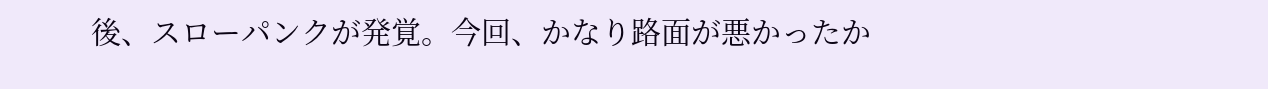後、スローパンクが発覚。今回、かなり路面が悪かったか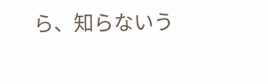ら、知らないう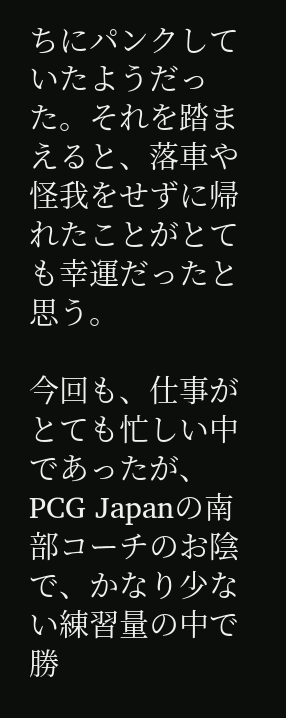ちにパンクしていたようだった。それを踏まえると、落車や怪我をせずに帰れたことがとても幸運だったと思う。

今回も、仕事がとても忙しい中であったが、PCG Japanの南部コーチのお陰で、かなり少ない練習量の中で勝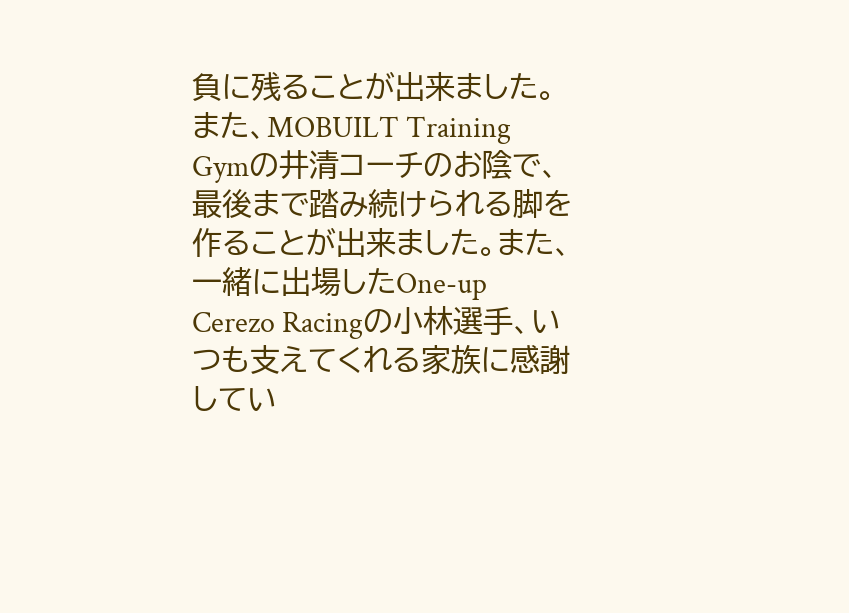負に残ることが出来ました。また、MOBUILT Training Gymの井清コーチのお陰で、最後まで踏み続けられる脚を作ることが出来ました。また、一緒に出場したOne-up Cerezo Racingの小林選手、いつも支えてくれる家族に感謝してい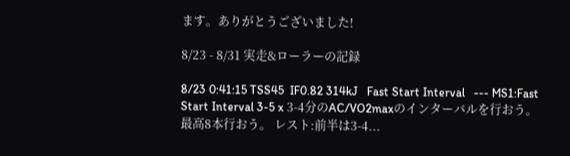ます。ありがとうございました!

8/23 - 8/31 実走&ローラーの記録

8/23 0:41:15 TSS45  IF0.82 314kJ   Fast Start Interval   --- MS1:Fast Start Interval 3-5 x 3-4分のAC/VO2maxのインターバルを行おう。最高8本行おう。 レスト:前半は3-4...